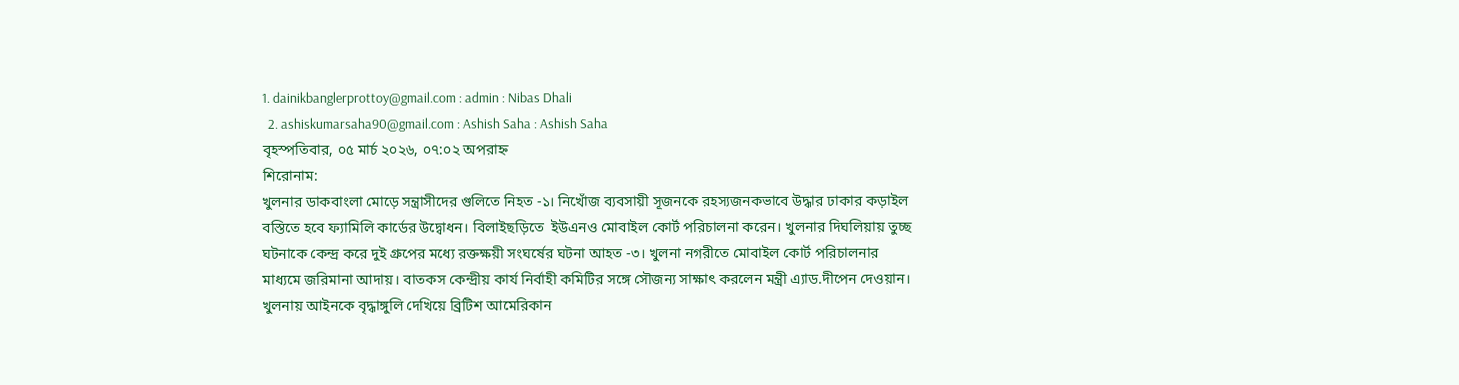1. dainikbanglerprottoy@gmail.com : admin : Nibas Dhali
  2. ashiskumarsaha90@gmail.com : Ashish Saha : Ashish Saha
বৃহস্পতিবার, ০৫ মার্চ ২০২৬, ০৭:০২ অপরাহ্ন
শিরোনাম:
খুলনার ডাকবাংলা মোড়ে সন্ত্রাসীদের গুলিতে নিহত -১। নিখোঁজ ব্যবসায়ী সূজনকে রহস্যজনকভাবে উদ্ধার ঢাকার কড়াইল বস্তিতে হবে ফ্যামিলি কার্ডের উদ্বোধন। বিলাইছড়িতে  ইউএনও মোবাইল কোর্ট পরিচালনা করেন। খুলনার দিঘলিয়ায় তুচ্ছ ঘটনাকে কেন্দ্র করে দুই গ্রুপের মধ্যে রক্তক্ষয়ী সংঘর্ষের ঘটনা আহত -৩। খুলনা নগরীতে মোবাইল কোর্ট পরিচালনার মাধ্যমে জরিমানা আদায়। বাতকস কেন্দ্রীয় কার্য নির্বাহী কমিটির সঙ্গে সৌজন্য সাক্ষাৎ করলেন মন্ত্রী এ্যাড.দীপেন দেওয়ান। খুলনায় আইনকে বৃদ্ধাঙ্গুলি দেখিয়ে ব্রিটিশ আমেরিকান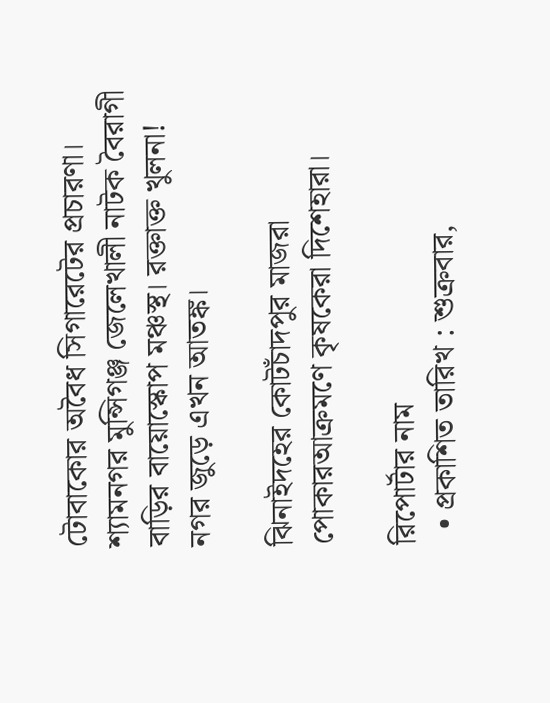টোবাকোর অবৈধ সিগারেটের প্রচারণা। শ্যামনগর মুন্সিগঞ্জ জেলেখালী নাটক বৈরাগী বাড়ির বায়োস্কোপ মঞ্চস্থ। রক্তাক্ত খুলনা! নগর জুড়ে এখন আতঙ্ক।

ঝিনাইদহের কোটচাঁদপুর মাজরা পোকারআক্রমণে কৃষকেরা দিশেহারা।

রিপোর্টার নাম
  • প্রকাশিত তারিখ : শুক্রবার,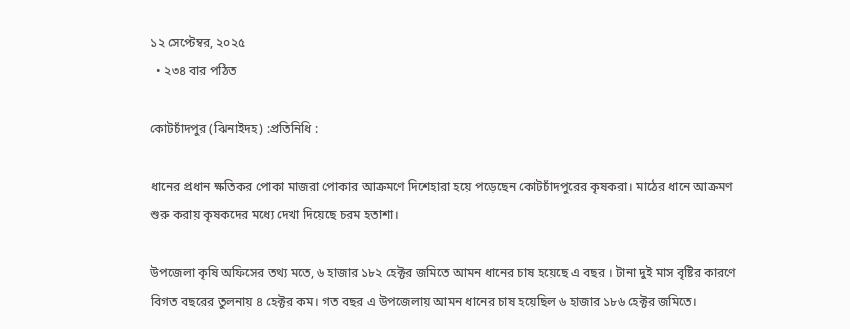১২ সেপ্টেম্বর, ২০২৫
  • ২৩৪ বার পঠিত

কোটচাঁদপুর (ঝিনাইদহ) :প্রতিনিধি :

ধানের প্রধান ক্ষতিকর পোকা মাজরা পোকার আক্রমণে দিশেহারা হয়ে পড়েছেন কোটচাঁদপুরের কৃষকরা। মাঠের ধানে আক্রমণ শুরু করায় কৃষকদের মধ্যে দেখা দিয়েছে চরম হতাশা।

উপজেলা কৃষি অফিসের তথ্য মতে, ৬ হাজার ১৮২ হেক্টর জমিতে আমন ধানের চাষ হয়েছে এ বছর । টানা দুই মাস বৃষ্টির কারণে বিগত বছরের তুলনায় ৪ হেক্টর কম। গত বছর এ উপজেলায় আমন ধানের চাষ হয়েছিল ৬ হাজার ১৮৬ হেক্টর জমিতে।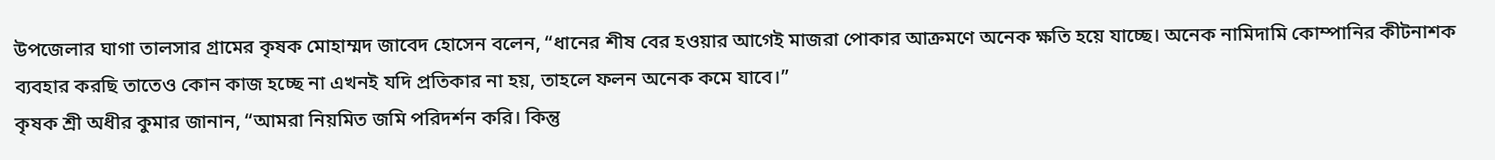উপজেলার ঘাগা তালসার গ্রামের কৃষক মোহাম্মদ জাবেদ হোসেন বলেন, “ধানের শীষ বের হওয়ার আগেই মাজরা পোকার আক্রমণে অনেক ক্ষতি হয়ে যাচ্ছে। অনেক নামিদামি কোম্পানির কীটনাশক ব্যবহার করছি তাতেও কোন কাজ হচ্ছে না এখনই যদি প্রতিকার না হয়, তাহলে ফলন অনেক কমে যাবে।”
কৃষক শ্রী অধীর কুমার জানান, “আমরা নিয়মিত জমি পরিদর্শন করি। কিন্তু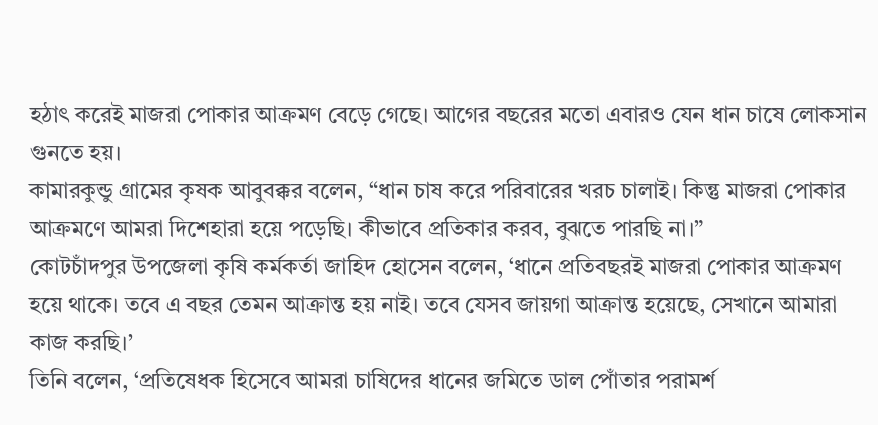হঠাৎ করেই মাজরা পোকার আক্রমণ বেড়ে গেছে। আগের বছরের মতো এবারও যেন ধান চাষে লোকসান গুনতে হয়।
কামারকুন্ডু গ্রামের কৃষক আবুবক্কর বলেন, “ধান চাষ করে পরিবারের খরচ চালাই। কিন্তু মাজরা পোকার আক্রমণে আমরা দিশেহারা হয়ে পড়েছি। কীভাবে প্রতিকার করব, বুঝতে পারছি না।”
কোটচাঁদপুর উপজেলা কৃষি কর্মকর্তা জাহিদ হোসেন বলেন, ‘ধানে প্রতিবছরই মাজরা পোকার আক্রমণ হয়ে থাকে। তবে এ বছর তেমন আক্রান্ত হয় নাই। তবে যেসব জায়গা আক্রান্ত হয়েছে, সেখানে আমারা কাজ করছি।’
তিনি বলেন, ‘প্রতিষেধক হিসেবে আমরা চাষিদের ধানের জমিতে ডাল পোঁতার পরামর্শ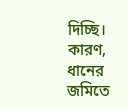দিচ্ছি। কারণ, ধানের জমিতে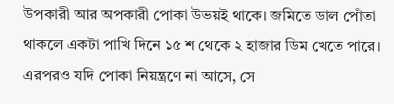উপকারী আর অপকারী পোকা উভয়ই থাকে। জমিতে ডাল পোঁতা থাকলে একটা পাখি দিনে ১৫ শ থেকে ২ হাজার ডিম খেতে পারে। এরপরও যদি পোকা নিয়ন্ত্রণে না আসে, সে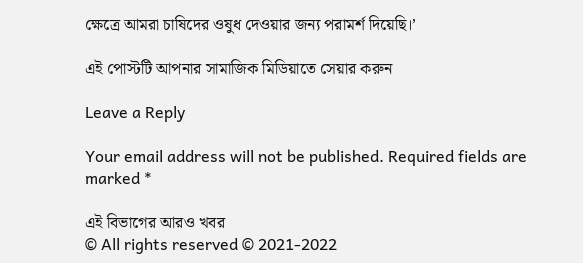ক্ষেত্রে আমরা চাষিদের ওষুধ দেওয়ার জন্য পরামর্শ দিয়েছি।’

এই পোস্টটি আপনার সামাজিক মিডিয়াতে সেয়ার করুন

Leave a Reply

Your email address will not be published. Required fields are marked *

এই বিভাগের আরও খবর
© All rights reserved © 2021-2022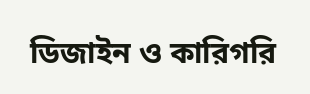ডিজাইন ও কারিগরি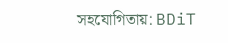সহযোগিতায়: BDiT